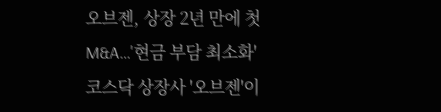오브젠, 상장 2년 만에 첫 M&A…'현금 부담 최소화'
코스닥 상장사 '오브젠'이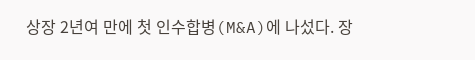상장 2년여 만에 첫 인수합병(M&A)에 나섰다. 장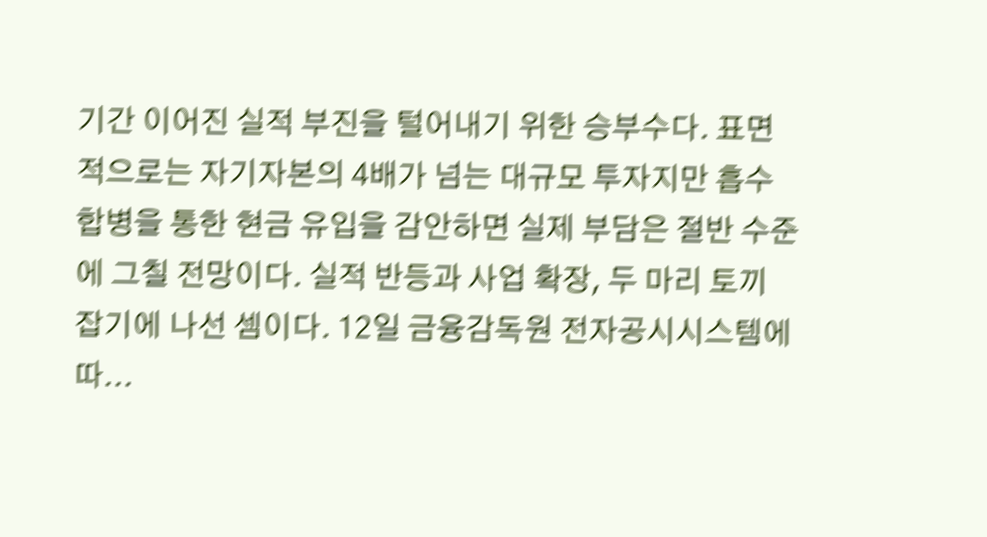기간 이어진 실적 부진을 털어내기 위한 승부수다. 표면적으로는 자기자본의 4배가 넘는 대규모 투자지만 흡수합병을 통한 현금 유입을 감안하면 실제 부담은 절반 수준에 그칠 전망이다. 실적 반등과 사업 확장, 두 마리 토끼 잡기에 나선 셈이다. 12일 금융감독원 전자공시시스템에 따...